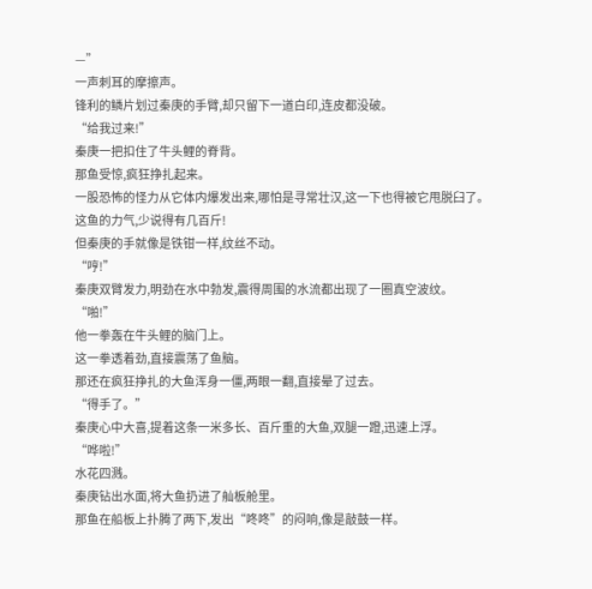—”
一声刺耳的摩擦声。
锋利的鳞片划过秦庚的手臂,却只留下一道白印,连皮都没破。
“给我过来!”
秦庚一把扣住了牛头鲤的脊背。
那鱼受惊,疯狂挣扎起来。
一股恐怖的怪力从它体内爆发出来,哪怕是寻常壮汉,这一下也得被它甩脱臼了。
这鱼的力气,少说得有几百斤!
但秦庚的手就像是铁钳一样,纹丝不动。
“哼!”
秦庚双臂发力,明劲在水中勃发,震得周围的水流都出现了一圈真空波纹。
“啪!”
他一拳轰在牛头鲤的脑门上。
这一拳透着劲,直接震荡了鱼脑。
那还在疯狂挣扎的大鱼浑身一僵,两眼一翻,直接晕了过去。
“得手了。”
秦庚心中大喜,提着这条一米多长、百斤重的大鱼,双腿一蹬,迅速上浮。
“哗啦!”
水花四溅。
秦庚钻出水面,将大鱼扔进了舢板舱里。
那鱼在船板上扑腾了两下,发出“咚咚”的闷响,像是敲鼓一样。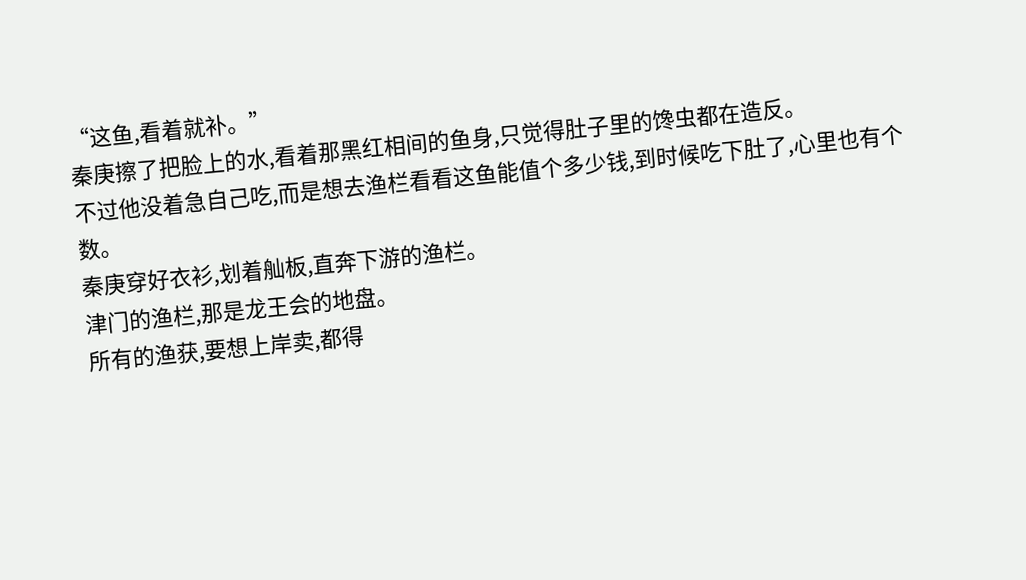“这鱼,看着就补。”
秦庚擦了把脸上的水,看着那黑红相间的鱼身,只觉得肚子里的馋虫都在造反。
不过他没着急自己吃,而是想去渔栏看看这鱼能值个多少钱,到时候吃下肚了,心里也有个数。
秦庚穿好衣衫,划着舢板,直奔下游的渔栏。
津门的渔栏,那是龙王会的地盘。
所有的渔获,要想上岸卖,都得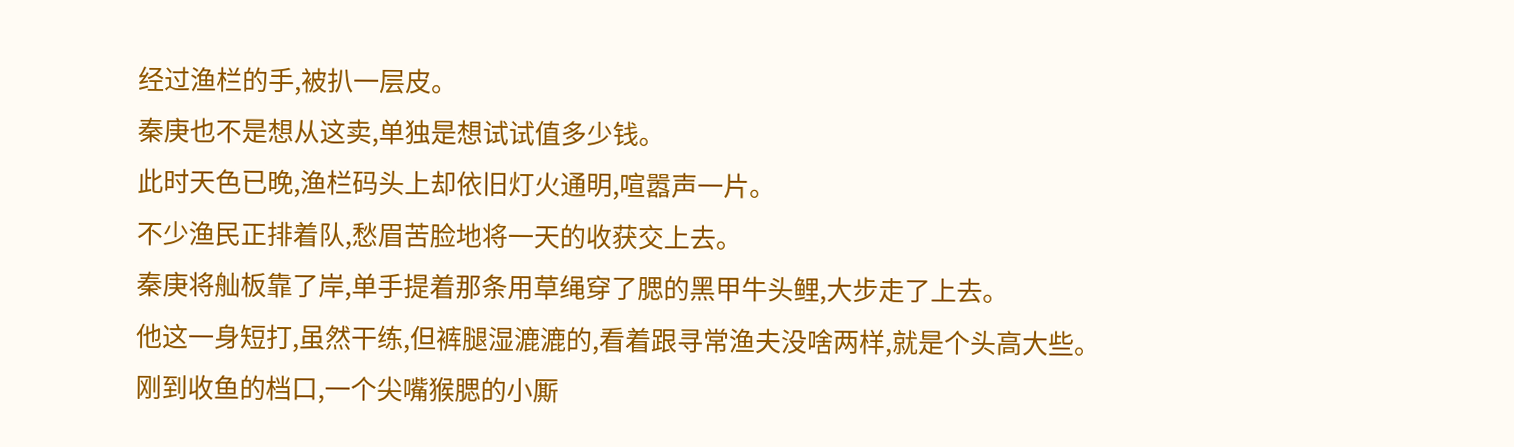经过渔栏的手,被扒一层皮。
秦庚也不是想从这卖,单独是想试试值多少钱。
此时天色已晚,渔栏码头上却依旧灯火通明,喧嚣声一片。
不少渔民正排着队,愁眉苦脸地将一天的收获交上去。
秦庚将舢板靠了岸,单手提着那条用草绳穿了腮的黑甲牛头鲤,大步走了上去。
他这一身短打,虽然干练,但裤腿湿漉漉的,看着跟寻常渔夫没啥两样,就是个头高大些。
刚到收鱼的档口,一个尖嘴猴腮的小厮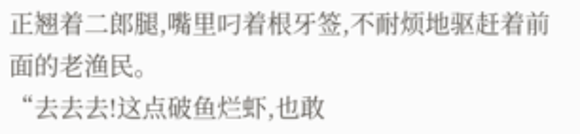正翘着二郎腿,嘴里叼着根牙签,不耐烦地驱赶着前面的老渔民。
“去去去!这点破鱼烂虾,也敢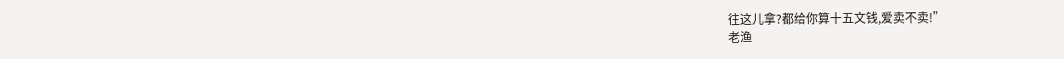往这儿拿?都给你算十五文钱,爱卖不卖!”
老渔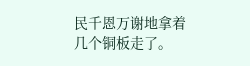民千恩万谢地拿着几个铜板走了。